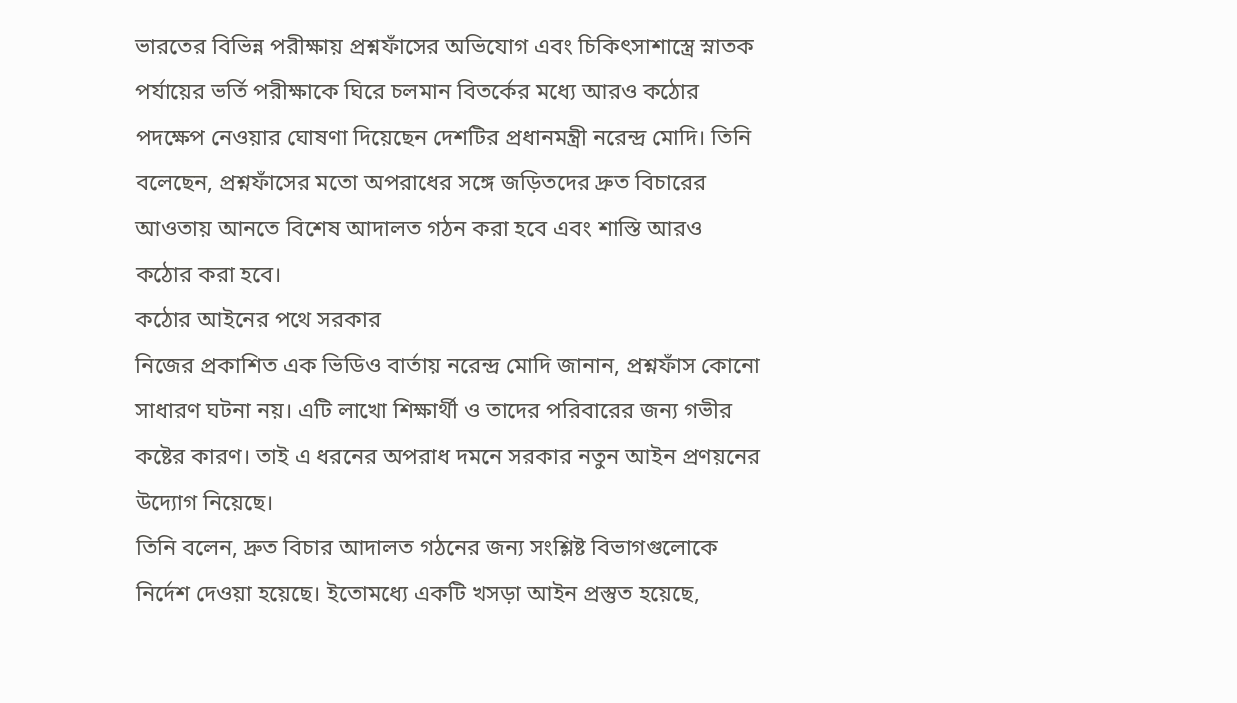ভারতের বিভিন্ন পরীক্ষায় প্রশ্নফাঁসের অভিযোগ এবং চিকিৎসাশাস্ত্রে স্নাতক পর্যায়ের ভর্তি পরীক্ষাকে ঘিরে চলমান বিতর্কের মধ্যে আরও কঠোর পদক্ষেপ নেওয়ার ঘোষণা দিয়েছেন দেশটির প্রধানমন্ত্রী নরেন্দ্র মোদি। তিনি বলেছেন, প্রশ্নফাঁসের মতো অপরাধের সঙ্গে জড়িতদের দ্রুত বিচারের আওতায় আনতে বিশেষ আদালত গঠন করা হবে এবং শাস্তি আরও কঠোর করা হবে।
কঠোর আইনের পথে সরকার
নিজের প্রকাশিত এক ভিডিও বার্তায় নরেন্দ্র মোদি জানান, প্রশ্নফাঁস কোনো সাধারণ ঘটনা নয়। এটি লাখো শিক্ষার্থী ও তাদের পরিবারের জন্য গভীর কষ্টের কারণ। তাই এ ধরনের অপরাধ দমনে সরকার নতুন আইন প্রণয়নের উদ্যোগ নিয়েছে।
তিনি বলেন, দ্রুত বিচার আদালত গঠনের জন্য সংশ্লিষ্ট বিভাগগুলোকে নির্দেশ দেওয়া হয়েছে। ইতোমধ্যে একটি খসড়া আইন প্রস্তুত হয়েছে,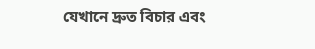যেখানে দ্রুত বিচার এবং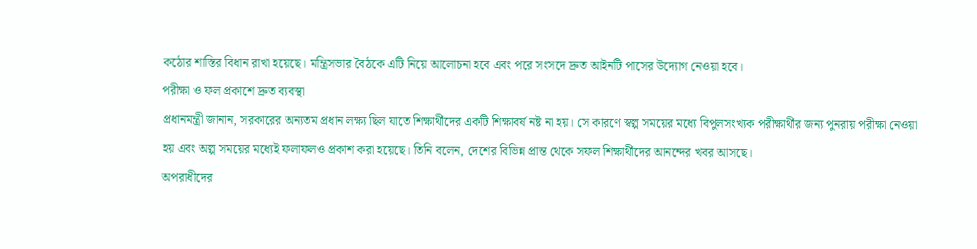কঠোর শাস্তির বিধান রাখা হয়েছে। মন্ত্রিসভার বৈঠকে এটি নিয়ে আলোচনা হবে এবং পরে সংসদে দ্রুত আইনটি পাসের উদ্যোগ নেওয়া হবে।
পরীক্ষা ও ফল প্রকাশে দ্রুত ব্যবস্থা
প্রধানমন্ত্রী জানান, সরকারের অন্যতম প্রধান লক্ষ্য ছিল যাতে শিক্ষার্থীদের একটি শিক্ষাবর্ষ নষ্ট না হয়। সে কারণে স্বল্প সময়ের মধ্যে বিপুলসংখ্যক পরীক্ষার্থীর জন্য পুনরায় পরীক্ষা নেওয়া হয় এবং অল্প সময়ের মধ্যেই ফলাফলও প্রকাশ করা হয়েছে। তিনি বলেন, দেশের বিভিন্ন প্রান্ত থেকে সফল শিক্ষার্থীদের আনন্দের খবর আসছে।
অপরাধীদের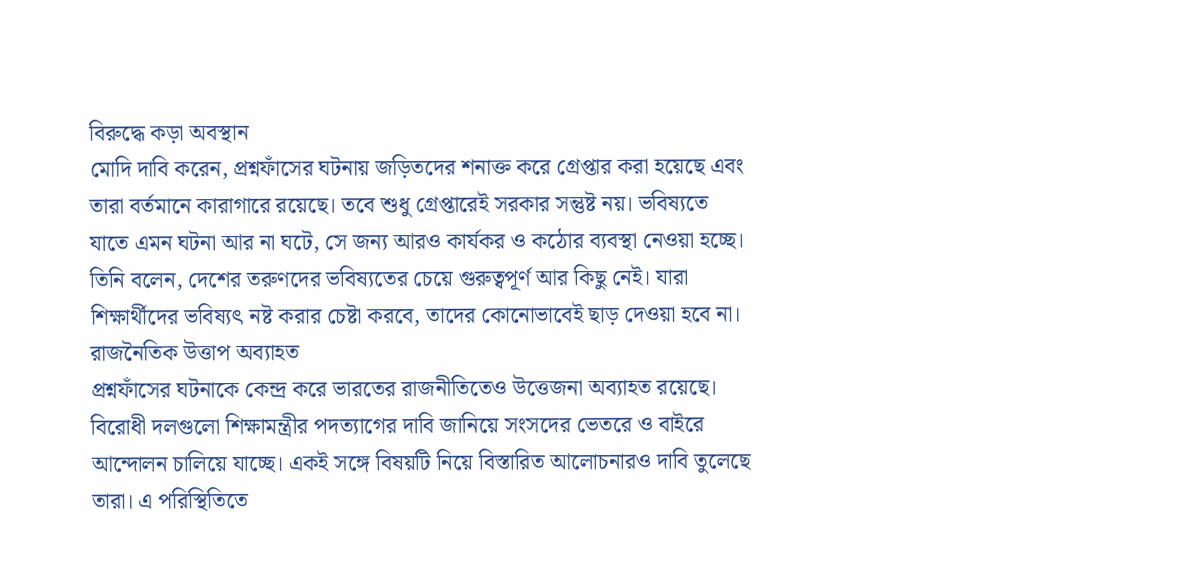বিরুদ্ধে কড়া অবস্থান
মোদি দাবি করেন, প্রশ্নফাঁসের ঘটনায় জড়িতদের শনাক্ত করে গ্রেপ্তার করা হয়েছে এবং তারা বর্তমানে কারাগারে রয়েছে। তবে শুধু গ্রেপ্তারেই সরকার সন্তুষ্ট নয়। ভবিষ্যতে যাতে এমন ঘটনা আর না ঘটে, সে জন্য আরও কার্যকর ও কঠোর ব্যবস্থা নেওয়া হচ্ছে।
তিনি বলেন, দেশের তরুণদের ভবিষ্যতের চেয়ে গুরুত্বপূর্ণ আর কিছু নেই। যারা শিক্ষার্থীদের ভবিষ্যৎ নষ্ট করার চেষ্টা করবে, তাদের কোনোভাবেই ছাড় দেওয়া হবে না।
রাজনৈতিক উত্তাপ অব্যাহত
প্রশ্নফাঁসের ঘটনাকে কেন্দ্র করে ভারতের রাজনীতিতেও উত্তেজনা অব্যাহত রয়েছে। বিরোধী দলগুলো শিক্ষামন্ত্রীর পদত্যাগের দাবি জানিয়ে সংসদের ভেতরে ও বাইরে আন্দোলন চালিয়ে যাচ্ছে। একই সঙ্গে বিষয়টি নিয়ে বিস্তারিত আলোচনারও দাবি তুলেছে তারা। এ পরিস্থিতিতে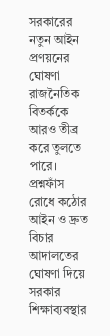সরকারের নতুন আইন প্রণয়নের ঘোষণা রাজনৈতিক বিতর্ককে আরও তীব্র করে তুলতে পারে।
প্রশ্নফাঁস রোধে কঠোর আইন ও দ্রুত বিচার আদালতের ঘোষণা দিয়ে সরকার শিক্ষাব্যবস্থার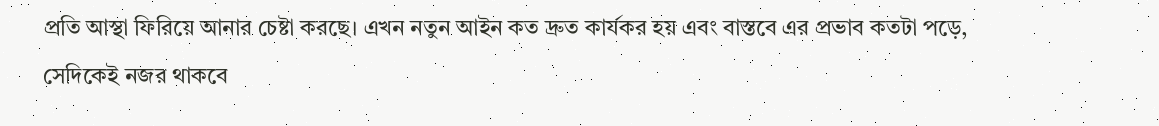প্রতি আস্থা ফিরিয়ে আনার চেষ্টা করছে। এখন নতুন আইন কত দ্রুত কার্যকর হয় এবং বাস্তবে এর প্রভাব কতটা পড়ে, সেদিকেই নজর থাকবে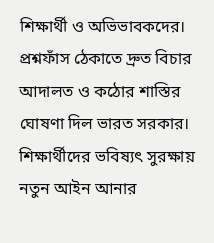শিক্ষার্থী ও অভিভাবকদের।
প্রশ্নফাঁস ঠেকাতে দ্রুত বিচার আদালত ও কঠোর শাস্তির ঘোষণা দিল ভারত সরকার। শিক্ষার্থীদের ভবিষ্যৎ সুরক্ষায় নতুন আইন আনার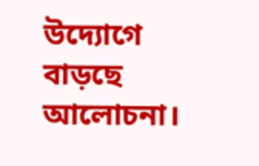উদ্যোগে বাড়ছে আলোচনা।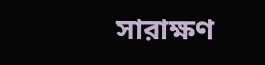সারাক্ষণ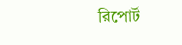রিপোর্ট